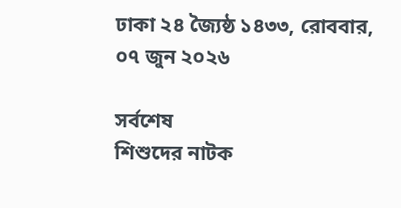ঢাকা ২৪ জ্যৈষ্ঠ ১৪৩৩, রোববার, ০৭ জুন ২০২৬

সর্বশেষ
শিশুদের নাটক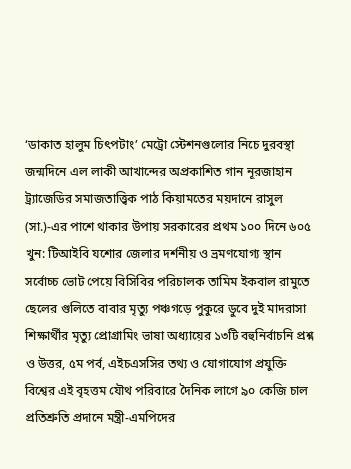‘ডাকাত হালুম চিৎপটাং’ মেট্রো স্টেশনগুলোর নিচে দুরবস্থা জন্মদিনে এল লাকী আখান্দের অপ্রকাশিত গান নূরজাহান ট্র্যাজেডির সমাজতাত্ত্বিক পাঠ কিয়ামতের ময়দানে রাসুল (সা.)-এর পাশে থাকার উপায় সরকারের প্রথম ১০০ দিনে ৬০৫ খুন: টিআইবি যশোর জেলার দর্শনীয় ও ভ্রমণযোগ্য স্থান সর্বোচ্চ ভোট পেয়ে বিসিবির পরিচালক তামিম ইকবাল রামুতে ছেলের গুলিতে বাবার মৃত্যু পঞ্চগড়ে পুকুরে ডুবে দুই মাদরাসা শিক্ষার্থীর মৃত্যু প্রোগ্রামিং ভাষা অধ্যায়ের ১৩টি বহুনির্বাচনি প্রশ্ন ও উত্তর, ৫ম পর্ব, এইচএসসির তথ্য ও যোগাযোগ প্রযুক্তি বিশ্বের এই বৃহত্তম যৌথ পরিবারে দৈনিক লাগে ৯০ কেজি চাল প্রতিশ্রুতি প্রদানে মন্ত্রী-এমপিদের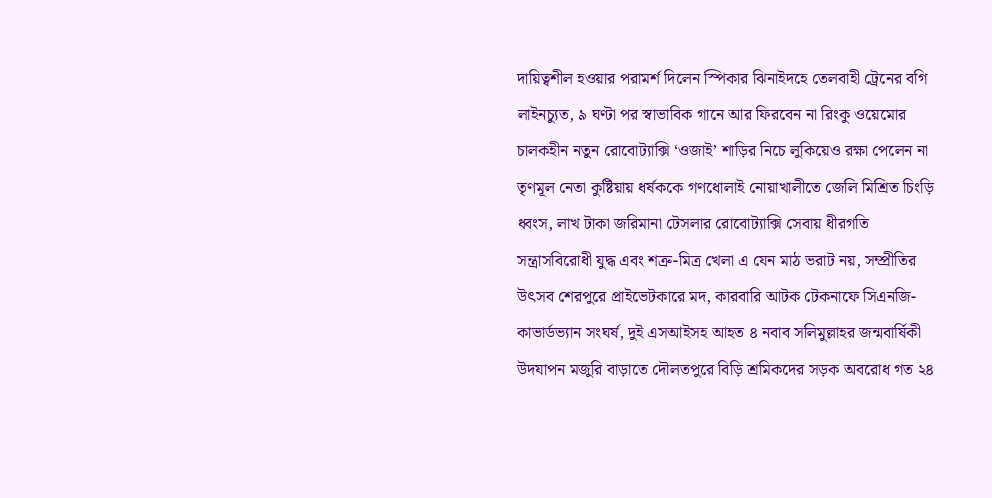দায়িত্বশীল হওয়ার পরামর্শ দিলেন স্পিকার ঝিনাইদহে তেলবাহী ট্রেনের বগি লাইনচ্যুত, ৯ ঘণ্টা পর স্বাভাবিক গানে আর ফিরবেন না রিংকু ওয়েমোর চালকহীন নতুন রোবোট্যাক্সি ‘ওজাই’ শাড়ির নিচে লুকিয়েও রক্ষা পেলেন না তৃণমূল নেতা কুষ্টিয়ায় ধর্ষককে গণধোলাই নোয়াখালীতে জেলি মিশ্রিত চিংড়ি ধ্বংস, লাখ টাকা জরিমানা টেসলার রোবোট্যাক্সি সেবায় ধীরগতি সন্ত্রাসবিরোধী যুদ্ধ এবং শত্রু-মিত্র খেলা এ যেন মাঠ ভরাট নয়, সম্প্রীতির উৎসব শেরপুরে প্রাইভেটকারে মদ, কারবারি আটক টেকনাফে সিএনজি-কাভার্ডভ্যান সংঘর্ষ, দুই এসআইসহ আহত ৪ নবাব সলিমুল্লাহর জন্মবার্ষিকী উদযাপন মজুরি বাড়াতে দৌলতপুরে বিড়ি শ্রমিকদের সড়ক অবরোধ গত ২৪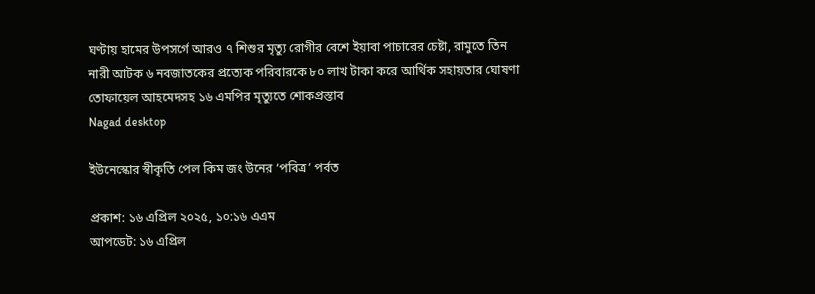ঘণ্টায় হামের উপসর্গে আরও ৭ শিশুর মৃত্যু রোগীর বেশে ইয়াবা পাচারের চেষ্টা, রামুতে তিন নারী আটক ৬ নবজাতকের প্রত্যেক পরিবারকে ৮০ লাখ টাকা করে আর্থিক সহায়তার ঘোষণা তোফায়েল আহমেদসহ ১৬ এমপির মৃত্যুতে শোকপ্রস্তাব
Nagad desktop

ইউনেস্কোর স্বীকৃতি পেল কিম জং উনের ‘পবিত্র’ পর্বত

প্রকাশ: ১৬ এপ্রিল ২০২৫, ১০:১৬ এএম
আপডেট: ১৬ এপ্রিল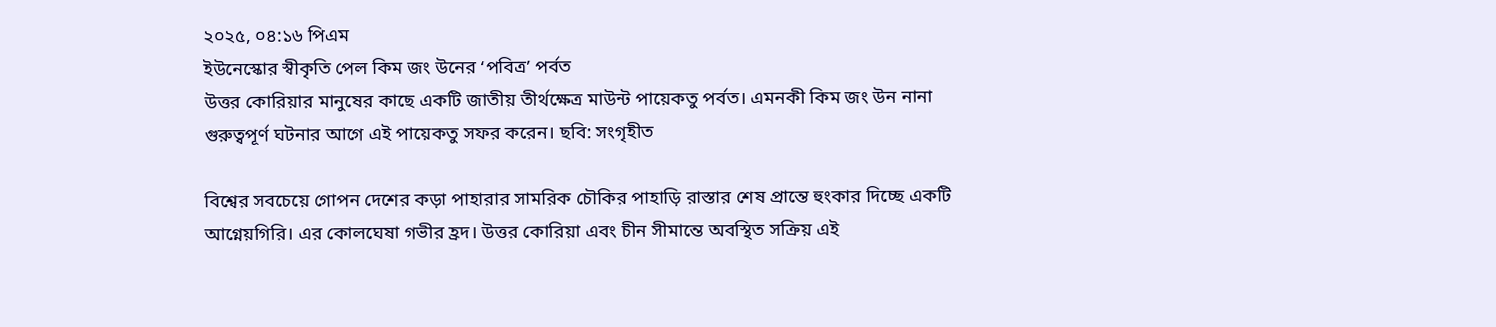২০২৫, ০৪:১৬ পিএম
ইউনেস্কোর স্বীকৃতি পেল কিম জং উনের ‘পবিত্র’ পর্বত
উত্তর কোরিয়ার মানুষের কাছে একটি জাতীয় তীর্থক্ষেত্র মাউন্ট পায়েকতু পর্বত। এমনকী কিম জং উন নানা গুরুত্বপূর্ণ ঘটনার আগে এই পায়েকতু সফর করেন। ছবি: সংগৃহীত

বিশ্বের সবচেয়ে গোপন দেশের কড়া পাহারার সামরিক চৌকির পাহাড়ি রাস্তার শেষ প্রান্তে হুংকার দিচ্ছে একটি আগ্নেয়গিরি। এর কোলঘেষা গভীর হ্রদ। উত্তর কোরিয়া এবং চীন সীমান্তে অবস্থিত সক্রিয় এই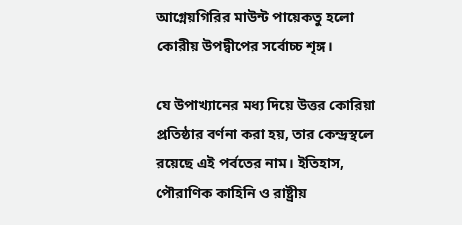আগ্নেয়গিরির মাউন্ট পায়েকতু হলো কোরীয় উপদ্বীপের সর্বোচ্চ শৃঙ্গ।

যে উপাখ্যানের মধ্য দিয়ে উত্তর কোরিয়া প্রতিষ্ঠার বর্ণনা করা হয়, তার কেন্দ্রস্থলে রয়েছে এই পর্বতের নাম। ইতিহাস, পৌরাণিক কাহিনি ও রাষ্ট্রীয়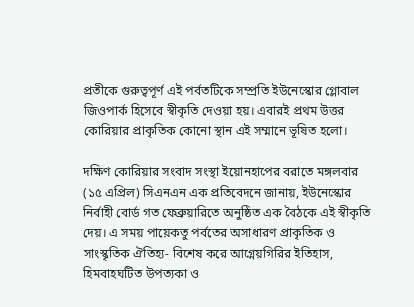প্রতীকে গুরুত্বপূর্ণ এই পর্বতটিকে সম্প্রতি ইউনেস্কোর গ্লোবাল জিওপার্ক হিসেবে স্বীকৃতি দেওয়া হয়। এবারই প্রথম উত্তর কোরিয়ার প্রাকৃতিক কোনো স্থান এই সম্মানে ভূষিত হলো।

দক্ষিণ কোরিয়ার সংবাদ সংস্থা ইয়োনহাপের বরাতে মঙ্গলবার (১৫ এপ্রিল) সিএনএন এক প্রতিবেদনে জানায়, ইউনেস্কোর নির্বাহী বোর্ড গত ফেব্রুয়ারিতে অনুষ্ঠিত এক বৈঠকে এই স্বীকৃতি দেয়। এ সময় পায়েকতু পর্বতের অসাধারণ প্রাকৃতিক ও সাংস্কৃতিক ঐতিহ্য- বিশেষ করে আগ্নেয়গিরির ইতিহাস, হিমবাহঘটিত উপত্যকা ও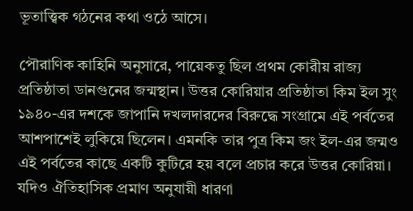ভূতাত্ত্বিক গঠনের কথা ওঠে আসে।

পৌরাণিক কাহিনি অনুসারে, পায়েকতু ছিল প্রথম কোরীয় রাজ্য প্রতিষ্ঠাতা ডানগুনের জন্মস্থান। উত্তর কোরিয়ার প্রতিষ্ঠাতা কিম ইল সুং ১৯৪০-এর দশকে জাপানি দখলদারদের বিরুদ্ধে সংগ্রামে এই পর্বতের আশপাশেই লুকিয়ে ছিলেন। এমনকি তার পুত্র কিম জং ইল-এর জন্মও এই পর্বতের কাছে একটি কুটিরে হয় বলে প্রচার করে উত্তর কোরিয়া। যদিও ঐতিহাসিক প্রমাণ অনুযায়ী ধারণা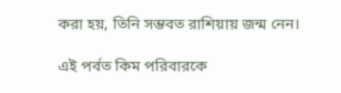করা হয়, তিনি সম্ভবত রাশিয়ায় জন্ম নেন।

এই পর্বত কিম পরিবারকে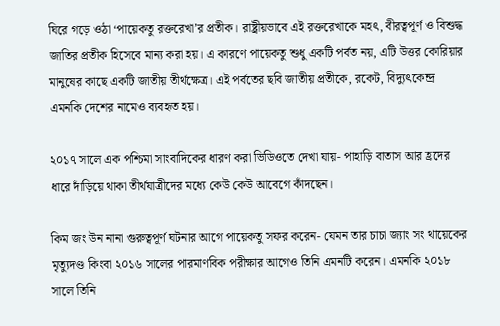ঘিরে গড়ে ওঠা ‘পায়েকতু রক্তরেখা’র প্রতীক। রাষ্ট্রীয়ভাবে এই রক্তরেখাকে মহৎ, বীরত্বপূর্ণ ও বিশুদ্ধ জাতির প্রতীক হিসেবে মান্য করা হয়। এ কারণে পায়েকতু শুধু একটি পর্বত নয়, এটি উত্তর কোরিয়ার মানুষের কাছে একটি জাতীয় তীর্থক্ষেত্র। এই পর্বতের ছবি জাতীয় প্রতীকে, রকেট, বিদ্যুৎকেন্দ্র এমনকি দেশের নামেও ব্যবহৃত হয়।

২০১৭ সালে এক পশ্চিমা সাংবাদিকের ধারণ করা ভিডিওতে দেখা যায়- পাহাড়ি বাতাস আর হ্রদের ধারে দাঁড়িয়ে থাকা তীর্থযাত্রীদের মধ্যে কেউ কেউ আবেগে কাঁদছেন।

কিম জং উন নানা গুরুত্বপূর্ণ ঘটনার আগে পায়েকতু সফর করেন- যেমন তার চাচা জ্যাং সং থায়েকের মৃত্যুদণ্ড কিংবা ২০১৬ সালের পারমাণবিক পরীক্ষার আগেও তিনি এমনটি করেন। এমনকি ২০১৮ সালে তিনি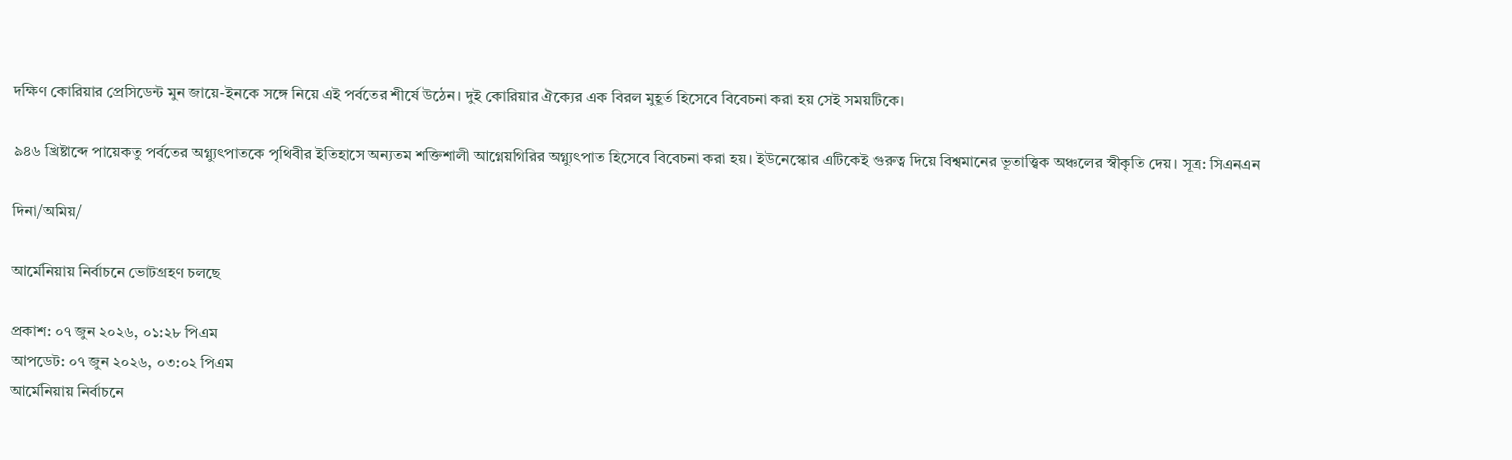দক্ষিণ কোরিয়ার প্রেসিডেন্ট মুন জায়ে-ইনকে সঙ্গে নিয়ে এই পর্বতের শীর্ষে উঠেন। দুই কোরিয়ার ঐক্যের এক বিরল মুহূর্ত হিসেবে বিবেচনা করা হয় সেই সময়টিকে।

৯৪৬ খ্রিষ্টাব্দে পায়েকতু পর্বতের অগ্ন্যুৎপাতকে পৃথিবীর ইতিহাসে অন্যতম শক্তিশালী আগ্নেয়গিরির অগ্ন্যুৎপাত হিসেবে বিবেচনা করা হয়। ইউনেস্কোর এটিকেই গুরুত্ব দিয়ে বিশ্বমানের ভূতাত্ত্বিক অঞ্চলের স্বীকৃতি দেয়। সূত্র: সিএনএন

দিনা/অমিয়/

আর্মেনিয়ায় নির্বাচনে ভোটগ্রহণ চলছে

প্রকাশ: ০৭ জুন ২০২৬, ০১:২৮ পিএম
আপডেট: ০৭ জুন ২০২৬, ০৩:০২ পিএম
আর্মেনিয়ায় নির্বাচনে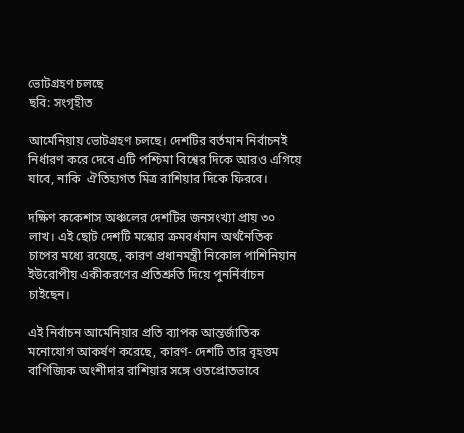ভোটগ্রহণ চলছে
ছবি: সংগৃহীত

আর্মেনিয়ায় ভোটগ্রহণ চলছে। দেশটির বর্তমান নির্বাচনই নির্ধারণ করে দেবে এটি পশ্চিমা বিশ্বের দিকে আরও এগিয়ে যাবে, নাকি  ঐতিহ্যগত মিত্র রাশিয়ার দিকে ফিরবে।

দক্ষিণ ককেশাস অঞ্চলের দেশটির জনসংখ্যা প্রায় ৩০ লাখ। এই ছোট দেশটি মস্কোর ক্রমবর্ধমান অর্থনৈতিক চাপের মধ্যে রয়েছে, কারণ প্রধানমন্ত্রী নিকোল পাশিনিয়ান ইউরোপীয় একীকরণের প্রতিশ্রুতি দিয়ে পুনর্নির্বাচন চাইছেন।

এই নির্বাচন আর্মেনিয়ার প্রতি ব্যাপক আন্তর্জাতিক মনোযোগ আকর্ষণ করেছে, কারণ- দেশটি তার বৃহত্তম বাণিজ্যিক অংশীদার রাশিয়ার সঙ্গে ওতপ্রোতভাবে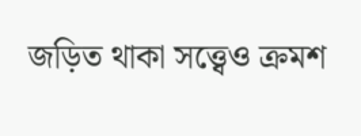জড়িত থাকা সত্ত্বেও ক্রমশ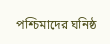পশ্চিমাদের ঘনিষ্ঠ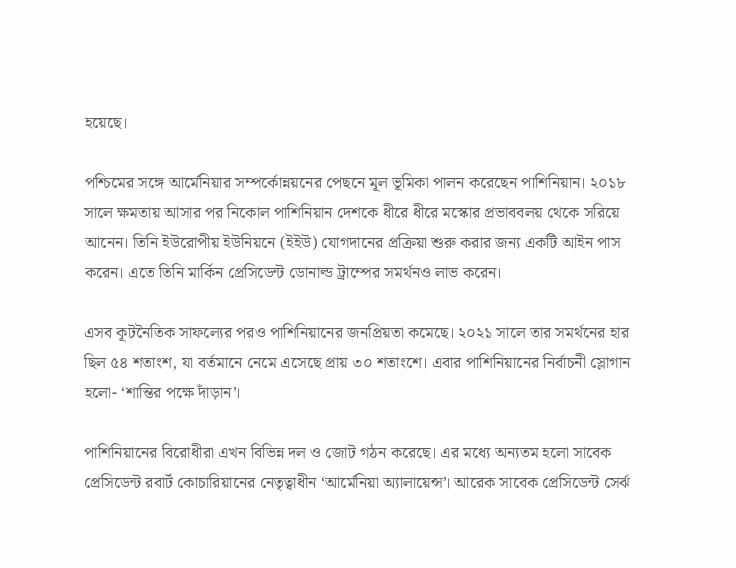হয়েছে।

পশ্চিমের সঙ্গে আর্মেনিয়ার সম্পর্কোন্নয়নের পেছনে মূল ভূমিকা পালন করেছেন পাশিনিয়ান। ২০১৮ সালে ক্ষমতায় আসার পর নিকোল পাশিনিয়ান দেশকে ধীরে ধীরে মস্কোর প্রভাববলয় থেকে সরিয়ে আনেন। তিনি ইউরোপীয় ইউনিয়নে (ইইউ) যোগদানের প্রক্রিয়া শুরু করার জন্য একটি আইন পাস করেন। এতে তিনি মার্কিন প্রেসিডেন্ট ডোনাল্ড ট্রাম্পের সমর্থনও লাভ করেন।

এসব কূটনৈতিক সাফল্যের পরও পাশিনিয়ানের জনপ্রিয়তা কমেছে। ২০২১ সালে তার সমর্থনের হার ছিল ৫৪ শতাংশ, যা বর্তমানে নেমে এসেছে প্রায় ৩০ শতাংশে। এবার পাশিনিয়ানের নির্বাচনী স্লোগান হলো- ‘শান্তির পক্ষে দাঁড়ান’।

পাশিনিয়ানের বিরোধীরা এখন বিভিন্ন দল ও জোট গঠন করেছে। এর মধ্যে অন্যতম হলো সাবেক প্রেসিডেন্ট রবার্ট কোচারিয়ানের নেতৃত্বাধীন ‘আর্মেনিয়া অ্যালায়েন্স’। আরেক সাবেক প্রেসিডেন্ট সের্ঝ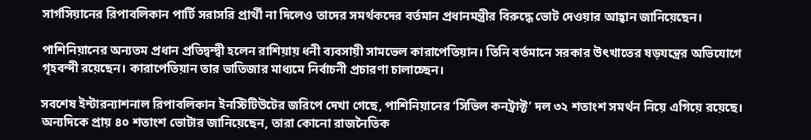সার্গসিয়ানের রিপাবলিকান পার্টি সরাসরি প্রার্থী না দিলেও তাদের সমর্থকদের বর্তমান প্রধানমন্ত্রীর বিরুদ্ধে ভোট দেওয়ার আহ্বান জানিয়েছেন।

পাশিনিয়ানের অন্যতম প্রধান প্রতিদ্বন্দ্বী হলেন রাশিয়ায় ধনী ব্যবসায়ী সামভেল কারাপেতিয়ান। তিনি বর্তমানে সরকার উৎখাতের ষড়যন্ত্রের অভিযোগে গৃহবন্দী রয়েছেন। কারাপেতিয়ান তার ভাতিজার মাধ্যমে নির্বাচনী প্রচারণা চালাচ্ছেন।

সবশেষ ইন্টারন্যাশনাল রিপাবলিকান ইনস্টিটিউটের জরিপে দেখা গেছে, পাশিনিয়ানের ‘সিভিল কনট্রাক্ট’ দল ৩২ শতাংশ সমর্থন নিয়ে এগিয়ে রয়েছে। অন্যদিকে প্রায় ৪০ শতাংশ ভোটার জানিয়েছেন, তারা কোনো রাজনৈতিক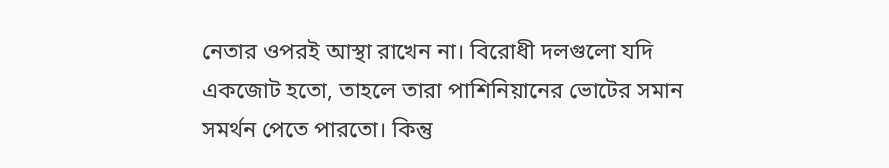নেতার ওপরই আস্থা রাখেন না। বিরোধী দলগুলো যদি একজোট হতো, তাহলে তারা পাশিনিয়ানের ভোটের সমান সমর্থন পেতে পারতো। কিন্তু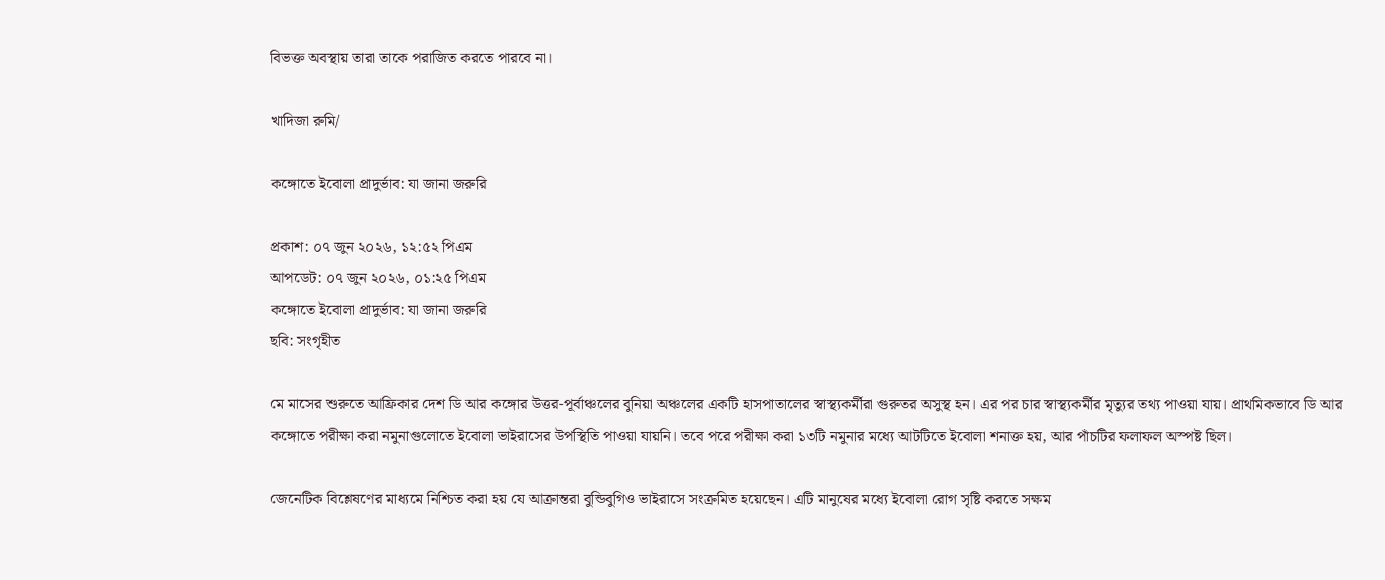বিভক্ত অবস্থায় তারা তাকে পরাজিত করতে পারবে না।

খাদিজা রুমি/

কঙ্গোতে ইবোলা প্রাদুর্ভাব: যা জানা জরুরি

প্রকাশ: ০৭ জুন ২০২৬, ১২:৫২ পিএম
আপডেট: ০৭ জুন ২০২৬, ০১:২৫ পিএম
কঙ্গোতে ইবোলা প্রাদুর্ভাব: যা জানা জরুরি
ছবি: সংগৃহীত

মে মাসের শুরুতে আফ্রিকার দেশ ডি আর কঙ্গোর উত্তর-পূর্বাঞ্চলের বুনিয়া অঞ্চলের একটি হাসপাতালের স্বাস্থ্যকর্মীরা গুরুতর অসুস্থ হন। এর পর চার স্বাস্থ্যকর্মীর মৃত্যুর তথ্য পাওয়া যায়। প্রাথমিকভাবে ডি আর কঙ্গোতে পরীক্ষা করা নমুনাগুলোতে ইবোলা ভাইরাসের উপস্থিতি পাওয়া যায়নি। তবে পরে পরীক্ষা করা ১৩টি নমুনার মধ্যে আটটিতে ইবোলা শনাক্ত হয়, আর পাঁচটির ফলাফল অস্পষ্ট ছিল।

জেনেটিক বিশ্লেষণের মাধ্যমে নিশ্চিত করা হয় যে আক্রান্তরা বুন্ডিবুগিও ভাইরাসে সংক্রমিত হয়েছেন। এটি মানুষের মধ্যে ইবোলা রোগ সৃষ্টি করতে সক্ষম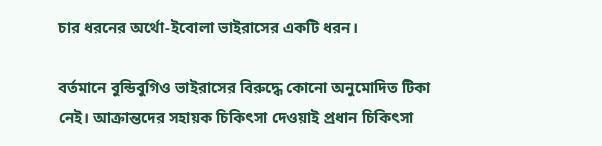চার ধরনের অর্থো-ইবোলা ভাইরাসের একটি ধরন।

বর্তমানে বুন্ডিবুগিও ভাইরাসের বিরুদ্ধে কোনো অনুমোদিত টিকা নেই। আক্রান্তদের সহায়ক চিকিৎসা দেওয়াই প্রধান চিকিৎসা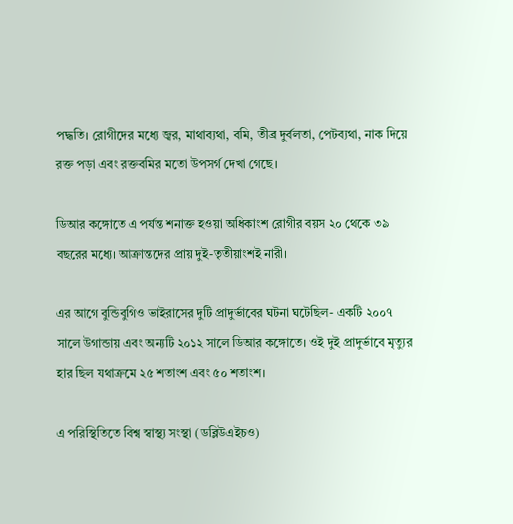পদ্ধতি। রোগীদের মধ্যে জ্বর, মাথাব্যথা, বমি, তীব্র দুর্বলতা, পেটব্যথা, নাক দিয়ে রক্ত পড়া এবং রক্তবমির মতো উপসর্গ দেখা গেছে।

ডিআর কঙ্গোতে এ পর্যন্ত শনাক্ত হওয়া অধিকাংশ রোগীর বয়স ২০ থেকে ৩৯ বছরের মধ্যে। আক্রান্তদের প্রায় দুই-তৃতীয়াংশই নারী।

এর আগে বুন্ডিবুগিও ভাইরাসের দুটি প্রাদুর্ভাবের ঘটনা ঘটেছিল- একটি ২০০৭ সালে উগান্ডায় এবং অন্যটি ২০১২ সালে ডিআর কঙ্গোতে। ওই দুই প্রাদুর্ভাবে মৃত্যুর হার ছিল যথাক্রমে ২৫ শতাংশ এবং ৫০ শতাংশ।

এ পরিস্থিতিতে বিশ্ব স্বাস্থ্য সংস্থা (ডব্লিউএইচও)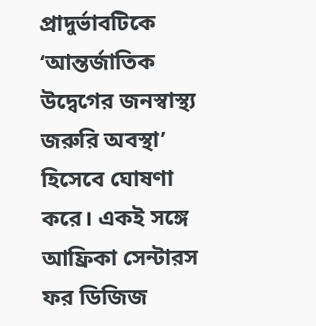প্রাদুর্ভাবটিকে ‘আন্তর্জাতিক উদ্বেগের জনস্বাস্থ্য জরুরি অবস্থা’ হিসেবে ঘোষণা করে। একই সঙ্গে আফ্রিকা সেন্টারস ফর ডিজিজ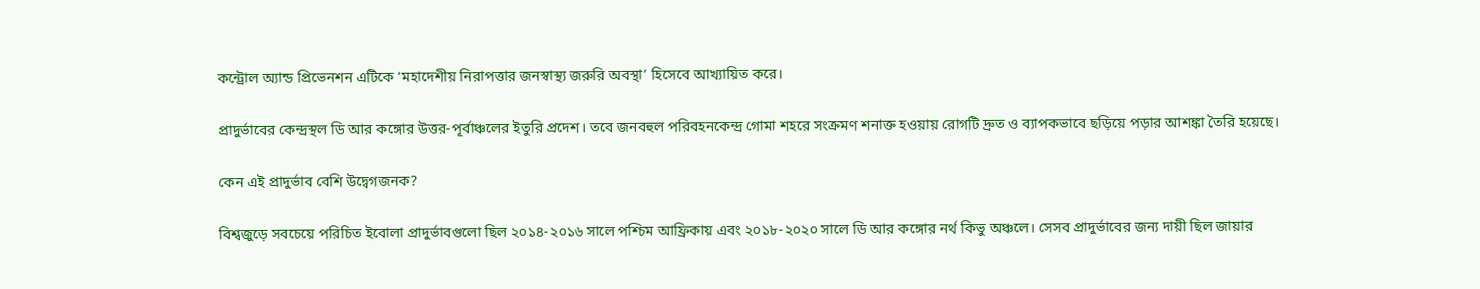কন্ট্রোল অ্যান্ড প্রিভেনশন এটিকে ‘মহাদেশীয় নিরাপত্তার জনস্বাস্থ্য জরুরি অবস্থা’ হিসেবে আখ্যায়িত করে।

প্রাদুর্ভাবের কেন্দ্রস্থল ডি আর কঙ্গোর উত্তর-পূর্বাঞ্চলের ইতুরি প্রদেশ। তবে জনবহুল পরিবহনকেন্দ্র গোমা শহরে সংক্রমণ শনাক্ত হওয়ায় রোগটি দ্রুত ও ব্যাপকভাবে ছড়িয়ে পড়ার আশঙ্কা তৈরি হয়েছে।

কেন এই প্রাদুর্ভাব বেশি উদ্বেগজনক?

বিশ্বজুড়ে সবচেয়ে পরিচিত ইবোলা প্রাদুর্ভাবগুলো ছিল ২০১৪-২০১৬ সালে পশ্চিম আফ্রিকায় এবং ২০১৮-২০২০ সালে ডি আর কঙ্গোর নর্থ কিভু অঞ্চলে। সেসব প্রাদুর্ভাবের জন্য দায়ী ছিল জায়ার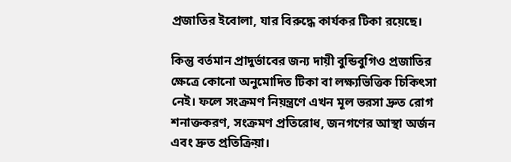প্রজাতির ইবোলা, যার বিরুদ্ধে কার্যকর টিকা রয়েছে।

কিন্তু বর্তমান প্রাদুর্ভাবের জন্য দায়ী বুন্ডিবুগিও প্রজাতির ক্ষেত্রে কোনো অনুমোদিত টিকা বা লক্ষ্যভিত্তিক চিকিৎসা নেই। ফলে সংক্রমণ নিয়ন্ত্রণে এখন মূল ভরসা দ্রুত রোগ শনাক্তকরণ, সংক্রমণ প্রতিরোধ, জনগণের আস্থা অর্জন এবং দ্রুত প্রতিক্রিয়া।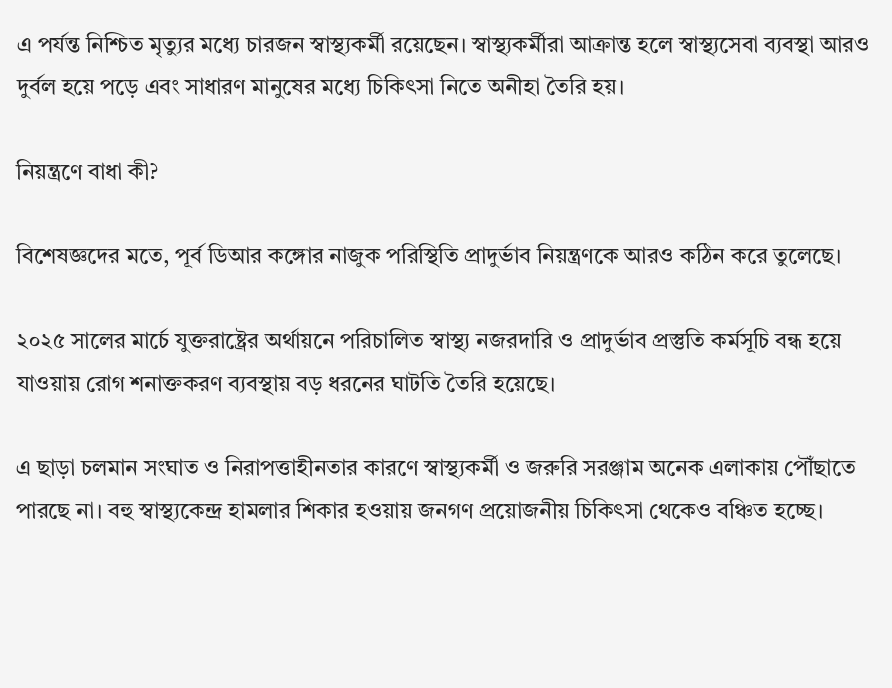এ পর্যন্ত নিশ্চিত মৃত্যুর মধ্যে চারজন স্বাস্থ্যকর্মী রয়েছেন। স্বাস্থ্যকর্মীরা আক্রান্ত হলে স্বাস্থ্যসেবা ব্যবস্থা আরও দুর্বল হয়ে পড়ে এবং সাধারণ মানুষের মধ্যে চিকিৎসা নিতে অনীহা তৈরি হয়।

নিয়ন্ত্রণে বাধা কী?

বিশেষজ্ঞদের মতে, পূর্ব ডিআর কঙ্গোর নাজুক পরিস্থিতি প্রাদুর্ভাব নিয়ন্ত্রণকে আরও কঠিন করে তুলেছে।

২০২৫ সালের মার্চে যুক্তরাষ্ট্রের অর্থায়নে পরিচালিত স্বাস্থ্য নজরদারি ও প্রাদুর্ভাব প্রস্তুতি কর্মসূচি বন্ধ হয়ে যাওয়ায় রোগ শনাক্তকরণ ব্যবস্থায় বড় ধরনের ঘাটতি তৈরি হয়েছে।

এ ছাড়া চলমান সংঘাত ও নিরাপত্তাহীনতার কারণে স্বাস্থ্যকর্মী ও জরুরি সরঞ্জাম অনেক এলাকায় পৌঁছাতে পারছে না। বহু স্বাস্থ্যকেন্দ্র হামলার শিকার হওয়ায় জনগণ প্রয়োজনীয় চিকিৎসা থেকেও বঞ্চিত হচ্ছে।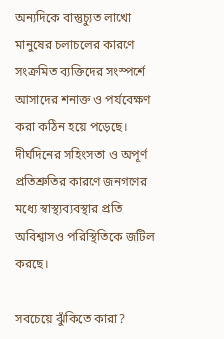অন্যদিকে বাস্তুচ্যুত লাখো মানুষের চলাচলের কারণে সংক্রমিত ব্যক্তিদের সংস্পর্শে আসাদের শনাক্ত ও পর্যবেক্ষণ করা কঠিন হয়ে পড়েছে। দীর্ঘদিনের সহিংসতা ও অপূর্ণ প্রতিশ্রুতির কারণে জনগণের মধ্যে স্বাস্থ্যব্যবস্থার প্রতি অবিশ্বাসও পরিস্থিতিকে জটিল করছে।

সবচেয়ে ঝুঁকিতে কারা?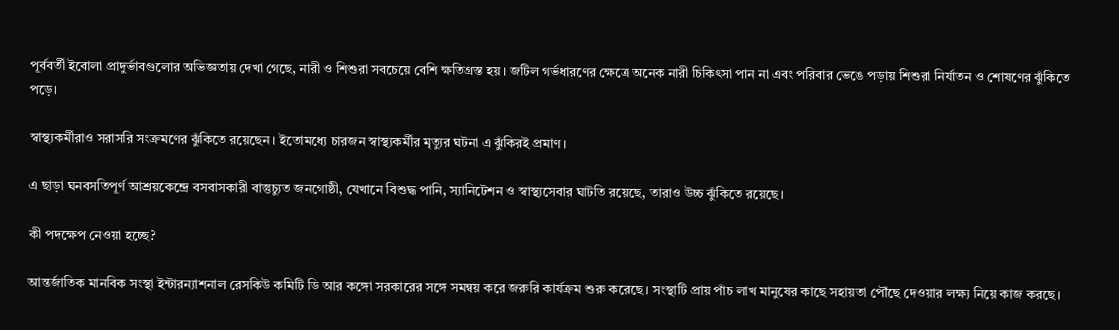পূর্ববর্তী ইবোলা প্রাদুর্ভাবগুলোর অভিজ্ঞতায় দেখা গেছে, নারী ও শিশুরা সবচেয়ে বেশি ক্ষতিগ্রস্ত হয়। জটিল গর্ভধারণের ক্ষেত্রে অনেক নারী চিকিৎসা পান না এবং পরিবার ভেঙে পড়ায় শিশুরা নির্যাতন ও শোষণের ঝুঁকিতে পড়ে।

স্বাস্থ্যকর্মীরাও সরাসরি সংক্রমণের ঝুঁকিতে রয়েছেন। ইতোমধ্যে চারজন স্বাস্থ্যকর্মীর মৃত্যুর ঘটনা এ ঝুঁকিরই প্রমাণ।

এ ছাড়া ঘনবসতিপূর্ণ আশ্রয়কেন্দ্রে বসবাসকারী বাস্তুচ্যুত জনগোষ্ঠী, যেখানে বিশুদ্ধ পানি, স্যানিটেশন ও স্বাস্থ্যসেবার ঘাটতি রয়েছে, তারাও উচ্চ ঝুঁকিতে রয়েছে।

কী পদক্ষেপ নেওয়া হচ্ছে?

আন্তর্জাতিক মানবিক সংস্থা ইন্টারন্যাশনাল রেসকিউ কমিটি ডি আর কঙ্গো সরকারের সঙ্গে সমন্বয় করে জরুরি কার্যক্রম শুরু করেছে। সংস্থাটি প্রায় পাঁচ লাখ মানুষের কাছে সহায়তা পৌঁছে দেওয়ার লক্ষ্য নিয়ে কাজ করছে।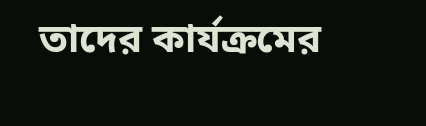তাদের কার্যক্রমের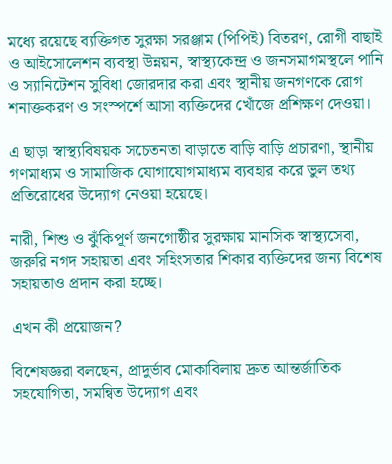মধ্যে রয়েছে ব্যক্তিগত সুরক্ষা সরঞ্জাম (পিপিই) বিতরণ, রোগী বাছাই ও আইসোলেশন ব্যবস্থা উন্নয়ন, স্বাস্থ্যকেন্দ্র ও জনসমাগমস্থলে পানি ও স্যানিটেশন সুবিধা জোরদার করা এবং স্থানীয় জনগণকে রোগ শনাক্তকরণ ও সংস্পর্শে আসা ব্যক্তিদের খোঁজে প্রশিক্ষণ দেওয়া।

এ ছাড়া স্বাস্থ্যবিষয়ক সচেতনতা বাড়াতে বাড়ি বাড়ি প্রচারণা, স্থানীয় গণমাধ্যম ও সামাজিক যোগাযোগমাধ্যম ব্যবহার করে ভুল তথ্য প্রতিরোধের উদ্যোগ নেওয়া হয়েছে।

নারী, শিশু ও ঝুঁকিপূর্ণ জনগোষ্ঠীর সুরক্ষায় মানসিক স্বাস্থ্যসেবা, জরুরি নগদ সহায়তা এবং সহিংসতার শিকার ব্যক্তিদের জন্য বিশেষ সহায়তাও প্রদান করা হচ্ছে।

এখন কী প্রয়োজন?

বিশেষজ্ঞরা বলছেন, প্রাদুর্ভাব মোকাবিলায় দ্রুত আন্তর্জাতিক সহযোগিতা, সমন্বিত উদ্যোগ এবং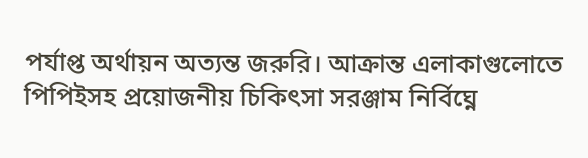পর্যাপ্ত অর্থায়ন অত্যন্ত জরুরি। আক্রান্ত এলাকাগুলোতে পিপিইসহ প্রয়োজনীয় চিকিৎসা সরঞ্জাম নির্বিঘ্নে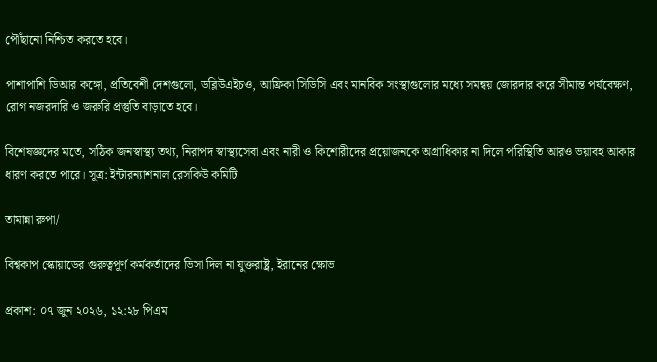পৌঁছানো নিশ্চিত করতে হবে।

পাশাপাশি ডিআর কঙ্গো, প্রতিবেশী দেশগুলো, ডব্লিউএইচও, আফ্রিকা সিডিসি এবং মানবিক সংস্থাগুলোর মধ্যে সমন্বয় জোরদার করে সীমান্ত পর্যবেক্ষণ, রোগ নজরদারি ও জরুরি প্রস্তুতি বাড়াতে হবে।

বিশেষজ্ঞদের মতে, সঠিক জনস্বাস্থ্য তথ্য, নিরাপদ স্বাস্থ্যসেবা এবং নারী ও কিশোরীদের প্রয়োজনকে অগ্রাধিকার না দিলে পরিস্থিতি আরও ভয়াবহ আকার ধারণ করতে পারে। সূত্র: ইন্টারন্যাশনাল রেসকিউ কমিটি

তামান্না রুপা/

বিশ্বকাপ স্কোয়াডের গুরুত্বপূর্ণ কর্মকর্তাদের ভিসা দিল না যুক্তরাষ্ট্র, ইরানের ক্ষোভ

প্রকাশ: ০৭ জুন ২০২৬, ১২:২৮ পিএম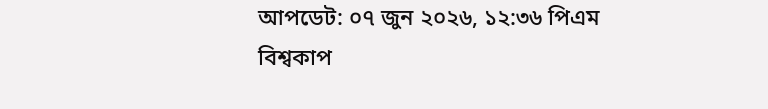আপডেট: ০৭ জুন ২০২৬, ১২:৩৬ পিএম
বিশ্বকাপ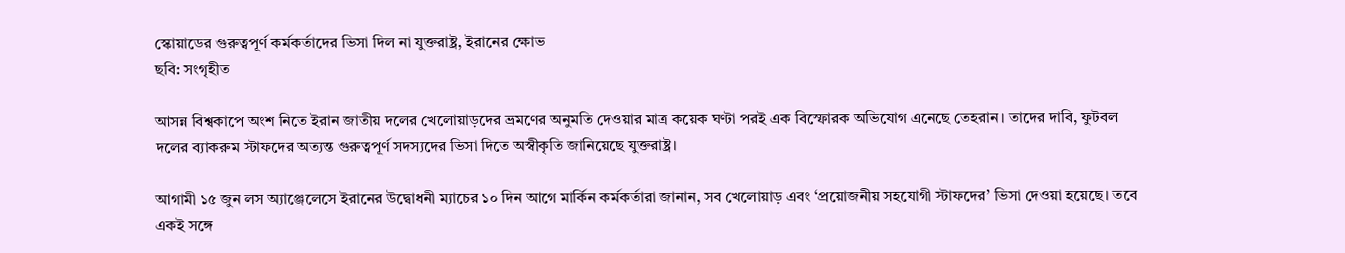স্কোয়াডের গুরুত্বপূর্ণ কর্মকর্তাদের ভিসা দিল না যুক্তরাষ্ট্র, ইরানের ক্ষোভ
ছবি: সংগৃহীত

আসন্ন বিশ্বকাপে অংশ নিতে ইরান জাতীয় দলের খেলোয়াড়দের ভ্রমণের অনুমতি দেওয়ার মাত্র কয়েক ঘণ্টা পরই এক বিস্ফোরক অভিযোগ এনেছে তেহরান। তাদের দাবি, ফুটবল দলের ব্যাকরুম স্টাফদের অত্যন্ত গুরুত্বপূর্ণ সদস্যদের ভিসা দিতে অস্বীকৃতি জানিয়েছে যুক্তরাষ্ট্র।

আগামী ১৫ জুন লস অ্যাঞ্জেলেসে ইরানের উদ্বোধনী ম্যাচের ১০ দিন আগে মার্কিন কর্মকর্তারা জানান, সব খেলোয়াড় এবং ‘প্রয়োজনীয় সহযোগী স্টাফদের’ ভিসা দেওয়া হয়েছে। তবে একই সঙ্গে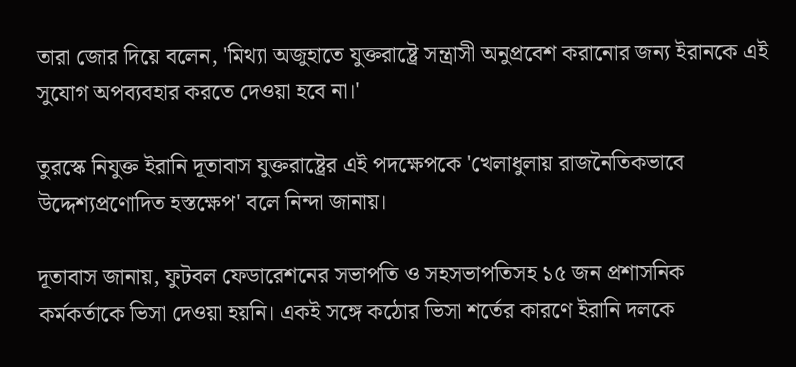তারা জোর দিয়ে বলেন, 'মিথ্যা অজুহাতে যুক্তরাষ্ট্রে সন্ত্রাসী অনুপ্রবেশ করানোর জন্য ইরানকে এই সুযোগ অপব্যবহার করতে দেওয়া হবে না।'

তুরস্কে নিযুক্ত ইরানি দূতাবাস যুক্তরাষ্ট্রের এই পদক্ষেপকে 'খেলাধুলায় রাজনৈতিকভাবে উদ্দেশ্যপ্রণোদিত হস্তক্ষেপ' বলে নিন্দা জানায়।

দূতাবাস জানায়, ফুটবল ফেডারেশনের সভাপতি ও সহসভাপতিসহ ১৫ জন প্রশাসনিক কর্মকর্তাকে ভিসা দেওয়া হয়নি। একই সঙ্গে কঠোর ভিসা শর্তের কারণে ইরানি দলকে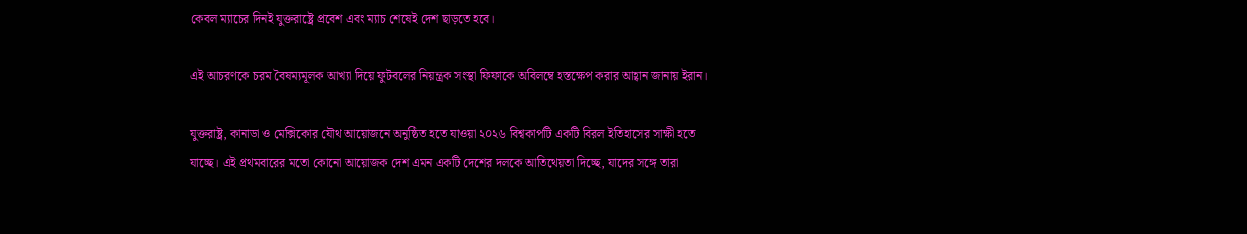কেবল ম্যাচের দিনই যুক্তরাষ্ট্রে প্রবেশ এবং ম্যাচ শেষেই দেশ ছাড়তে হবে।

এই আচরণকে চরম বৈষম্যমূলক আখ্যা দিয়ে ফুটবলের নিয়ন্ত্রক সংস্থা ফিফাকে অবিলম্বে হস্তক্ষেপ করার আহ্বান জানায় ইরান।

যুক্তরাষ্ট্র, কানাডা ও মেক্সিকোর যৌথ আয়োজনে অনুষ্ঠিত হতে যাওয়া ২০২৬ বিশ্বকাপটি একটি বিরল ইতিহাসের সাক্ষী হতে যাচ্ছে। এই প্রথমবারের মতো কোনো আয়োজক দেশ এমন একটি দেশের দলকে আতিথেয়তা দিচ্ছে, যাদের সঙ্গে তারা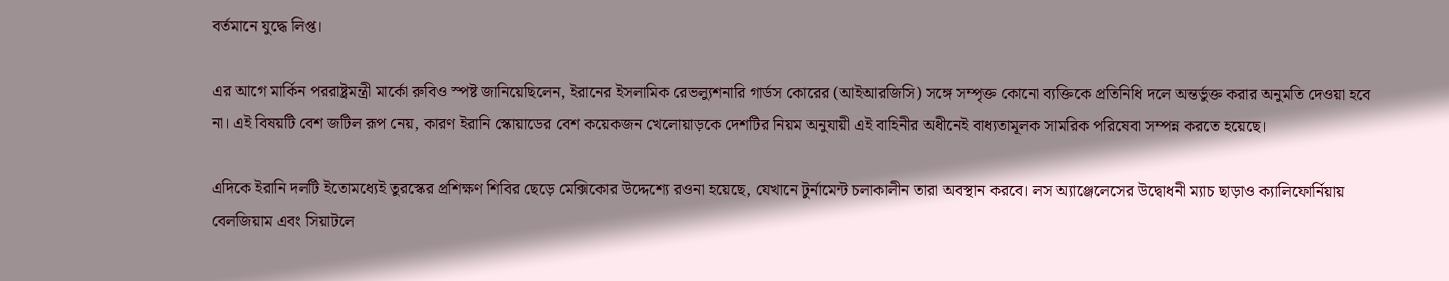বর্তমানে যুদ্ধে লিপ্ত।

এর আগে মার্কিন পররাষ্ট্রমন্ত্রী মার্কো রুবিও স্পষ্ট জানিয়েছিলেন, ইরানের ইসলামিক রেভল্যুশনারি গার্ডস কোরের (আইআরজিসি) সঙ্গে সম্পৃক্ত কোনো ব্যক্তিকে প্রতিনিধি দলে অন্তর্ভুক্ত করার অনুমতি দেওয়া হবে না। এই বিষয়টি বেশ জটিল রূপ নেয়, কারণ ইরানি স্কোয়াডের বেশ কয়েকজন খেলোয়াড়কে দেশটির নিয়ম অনুযায়ী এই বাহিনীর অধীনেই বাধ্যতামূলক সামরিক পরিষেবা সম্পন্ন করতে হয়েছে।

এদিকে ইরানি দলটি ইতোমধ্যেই তুরস্কের প্রশিক্ষণ শিবির ছেড়ে মেক্সিকোর উদ্দেশ্যে রওনা হয়েছে, যেখানে টুর্নামেন্ট চলাকালীন তারা অবস্থান করবে। লস অ্যাঞ্জেলেসের উদ্বোধনী ম্যাচ ছাড়াও ক্যালিফোর্নিয়ায় বেলজিয়াম এবং সিয়াটলে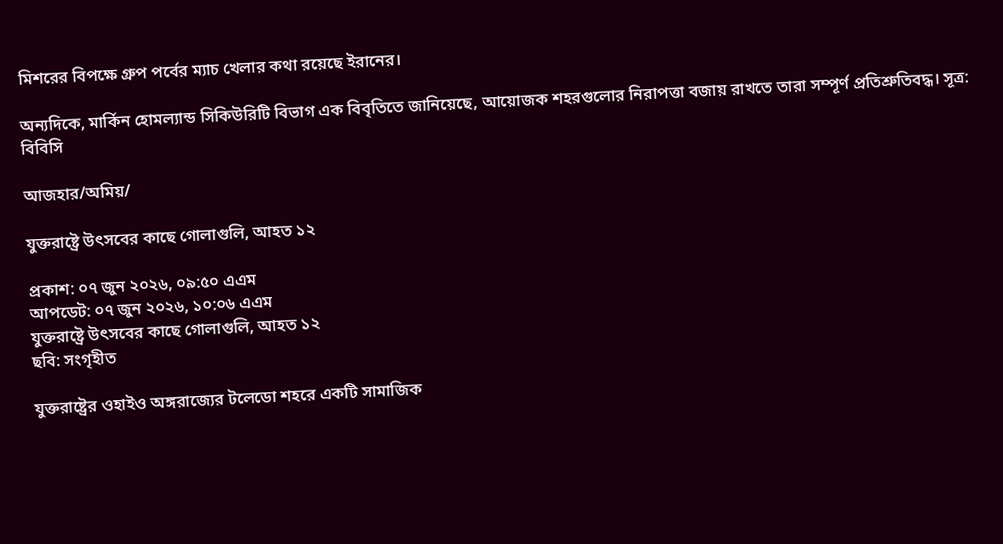মিশরের বিপক্ষে গ্রুপ পর্বের ম্যাচ খেলার কথা রয়েছে ইরানের।

অন্যদিকে, মার্কিন হোমল্যান্ড সিকিউরিটি বিভাগ এক বিবৃতিতে জানিয়েছে, আয়োজক শহরগুলোর নিরাপত্তা বজায় রাখতে তারা সম্পূর্ণ প্রতিশ্রুতিবদ্ধ। সূত্র: বিবিসি

আজহার/অমিয়/

যুক্তরাষ্ট্রে উৎসবের কাছে গোলাগুলি, আহত ১২

প্রকাশ: ০৭ জুন ২০২৬, ০৯:৫০ এএম
আপডেট: ০৭ জুন ২০২৬, ১০:০৬ এএম
যুক্তরাষ্ট্রে উৎসবের কাছে গোলাগুলি, আহত ১২
ছবি: সংগৃহীত

যুক্তরাষ্ট্রের ওহাইও অঙ্গরাজ্যের টলেডো শহরে একটি সামাজিক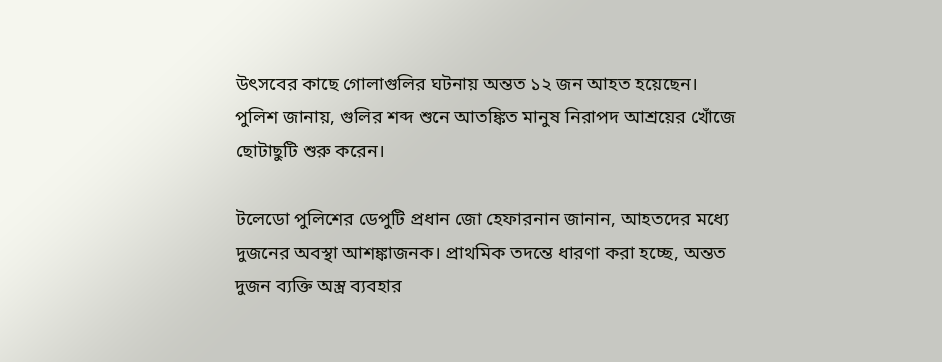উৎসবের কাছে গোলাগুলির ঘটনায় অন্তত ১২ জন আহত হয়েছেন। পুলিশ জানায়, গুলির শব্দ শুনে আতঙ্কিত মানুষ নিরাপদ আশ্রয়ের খোঁজে ছোটাছুটি শুরু করেন।

টলেডো পুলিশের ডেপুটি প্রধান জো হেফারনান জানান, আহতদের মধ্যে দুজনের অবস্থা আশঙ্কাজনক। প্রাথমিক তদন্তে ধারণা করা হচ্ছে, অন্তত দুজন ব্যক্তি অস্ত্র ব্যবহার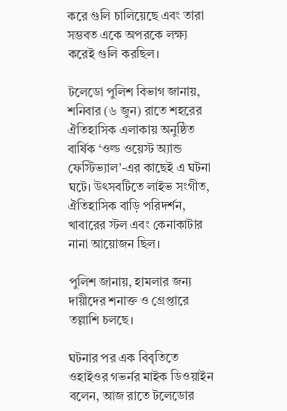করে গুলি চালিয়েছে এবং তারা সম্ভবত একে অপরকে লক্ষ্য করেই গুলি করছিল।

টলেডো পুলিশ বিভাগ জানায়, শনিবার (৬ জুন) রাতে শহরের ঐতিহাসিক এলাকায় অনুষ্ঠিত বার্ষিক ‘ওল্ড ওয়েস্ট অ্যান্ড ফেস্টিভ্যাল’-এর কাছেই এ ঘটনা ঘটে। উৎসবটিতে লাইভ সংগীত, ঐতিহাসিক বাড়ি পরিদর্শন, খাবারের স্টল এবং কেনাকাটার নানা আয়োজন ছিল।

পুলিশ জানায়, হামলার জন্য দায়ীদের শনাক্ত ও গ্রেপ্তারে তল্লাশি চলছে।

ঘটনার পর এক বিবৃতিতে ওহাইওর গভর্নর মাইক ডিওয়াইন বলেন, আজ রাতে টলেডোর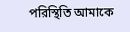পরিস্থিতি আমাকে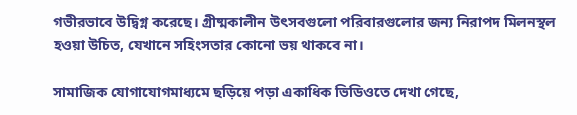গভীরভাবে উদ্বিগ্ন করেছে। গ্রীষ্মকালীন উৎসবগুলো পরিবারগুলোর জন্য নিরাপদ মিলনস্থল হওয়া উচিত, যেখানে সহিংসতার কোনো ভয় থাকবে না।

সামাজিক যোগাযোগমাধ্যমে ছড়িয়ে পড়া একাধিক ভিডিওতে দেখা গেছে,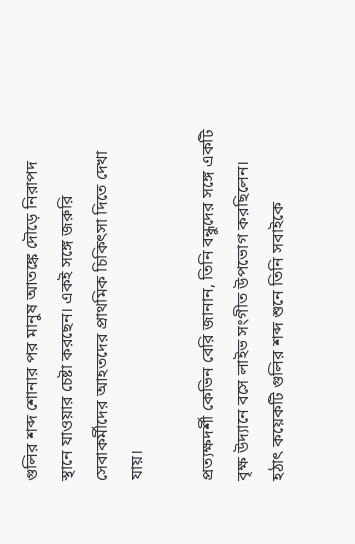গুলির শব্দ শোনার পর মানুষ আতঙ্কে দৌড়ে নিরাপদ স্থানে যাওয়ার চেষ্টা করছেন। একই সঙ্গে জরুরি সেবাকর্মীদের আহতদের প্রাথমিক চিকিৎসা দিতে দেখা যায়।

প্রত্যক্ষদর্শী কেভিন বেরি জানান, তিনি বন্ধুদের সঙ্গে একটি বৃক্ষ উদ্যানে বসে লাইভ সংগীত উপভোগ করছিলেন। হঠাৎ কয়েকটি গুলির শব্দ শুনে তিনি সবাইকে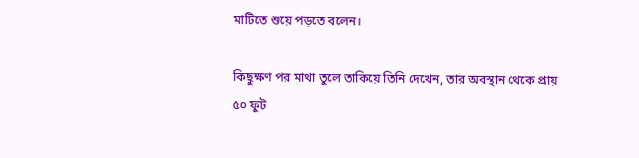মাটিতে শুয়ে পড়তে বলেন।

কিছুক্ষণ পর মাথা তুলে তাকিয়ে তিনি দেখেন, তার অবস্থান থেকে প্রায় ৫০ ফুট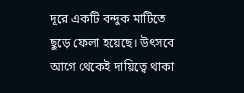দূরে একটি বন্দুক মাটিতে ছুড়ে ফেলা হয়েছে। উৎসবে আগে থেকেই দায়িত্বে থাকা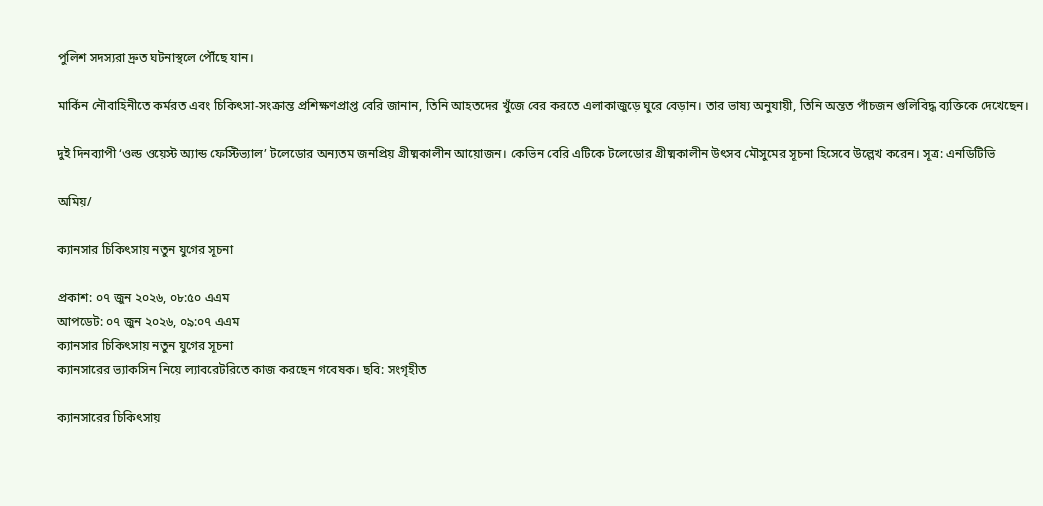পুলিশ সদস্যরা দ্রুত ঘটনাস্থলে পৌঁছে যান।

মার্কিন নৌবাহিনীতে কর্মরত এবং চিকিৎসা-সংক্রান্ত প্রশিক্ষণপ্রাপ্ত বেরি জানান, তিনি আহতদের খুঁজে বের করতে এলাকাজুড়ে ঘুরে বেড়ান। তার ভাষ্য অনুযায়ী, তিনি অন্তত পাঁচজন গুলিবিদ্ধ ব্যক্তিকে দেখেছেন।

দুই দিনব্যাপী ‘ওল্ড ওয়েস্ট অ্যান্ড ফেস্টিভ্যাল’ টলেডোর অন্যতম জনপ্রিয় গ্রীষ্মকালীন আয়োজন। কেভিন বেরি এটিকে টলেডোর গ্রীষ্মকালীন উৎসব মৌসুমের সূচনা হিসেবে উল্লেখ করেন। সূত্র: এনডিটিভি

অমিয়/

ক্যানসার চিকিৎসায় নতুন যুগের সূচনা

প্রকাশ: ০৭ জুন ২০২৬, ০৮:৫০ এএম
আপডেট: ০৭ জুন ২০২৬, ০৯:০৭ এএম
ক্যানসার চিকিৎসায় নতুন যুগের সূচনা
ক্যানসারের ভ্যাকসিন নিয়ে ল্যাবরেটরিতে কাজ করছেন গবেষক। ছবি: সংগৃহীত

ক্যানসারের চিকিৎসায়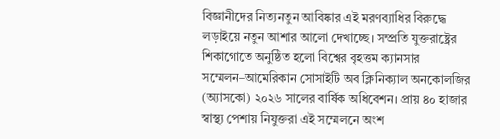বিজ্ঞানীদের নিত্যনতুন আবিষ্কার এই মরণব্যাধির বিরুদ্ধে লড়াইয়ে নতুন আশার আলো দেখাচ্ছে। সম্প্রতি যুক্তরাষ্ট্রের শিকাগোতে অনুষ্ঠিত হলো বিশ্বের বৃহত্তম ক্যানসার সম্মেলন–আমেরিকান সোসাইটি অব ক্লিনিক্যাল অনকোলজির (অ্যাসকো) ২০২৬ সালের বার্ষিক অধিবেশন। প্রায় ৪০ হাজার স্বাস্থ্য পেশায় নিযুক্তরা এই সম্মেলনে অংশ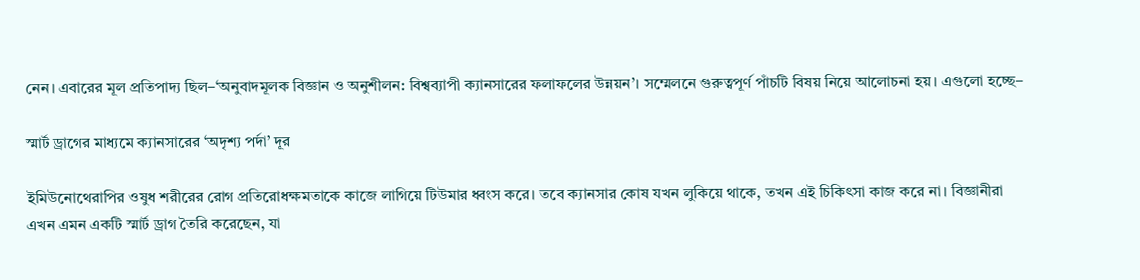নেন। এবারের মূল প্রতিপাদ্য ছিল–‘অনুবাদমূলক বিজ্ঞান ও অনুশীলন: বিশ্বব্যাপী ক্যানসারের ফলাফলের উন্নয়ন’। সম্মেলনে গুরুত্বপূর্ণ পাঁচটি বিষয় নিয়ে আলোচনা হয়। এগুলো হচ্ছে–

স্মার্ট ড্রাগের মাধ্যমে ক্যানসারের ‘অদৃশ্য পর্দা’ দূর

ইমিউনোথেরাপির ওষুধ শরীরের রোগ প্রতিরোধক্ষমতাকে কাজে লাগিয়ে টিউমার ধ্বংস করে। তবে ক্যানসার কোষ যখন লুকিয়ে থাকে, তখন এই চিকিৎসা কাজ করে না। বিজ্ঞানীরা এখন এমন একটি স্মার্ট ড্রাগ তৈরি করেছেন, যা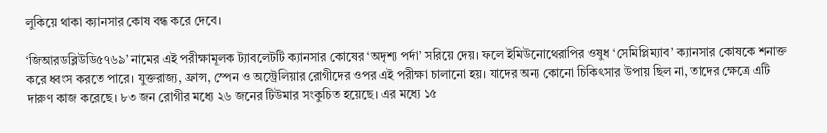লুকিয়ে থাকা ক্যানসার কোষ বন্ধ করে দেবে।

‘জিআরডব্লিউডি৫৭৬৯’ নামের এই পরীক্ষামূলক ট্যাবলেটটি ক্যানসার কোষের ‘অদৃশ্য পর্দা’ সরিয়ে দেয়। ফলে ইমিউনোথেরাপির ওষুধ ‘সেমিপ্লিম্যাব’ ক্যানসার কোষকে শনাক্ত করে ধ্বংস করতে পারে। যুক্তরাজ্য, ফ্রান্স, স্পেন ও অস্ট্রেলিয়ার রোগীদের ওপর এই পরীক্ষা চালানো হয়। যাদের অন্য কোনো চিকিৎসার উপায় ছিল না, তাদের ক্ষেত্রে এটি দারুণ কাজ করেছে। ৮৩ জন রোগীর মধ্যে ২৬ জনের টিউমার সংকুচিত হয়েছে। এর মধ্যে ১৫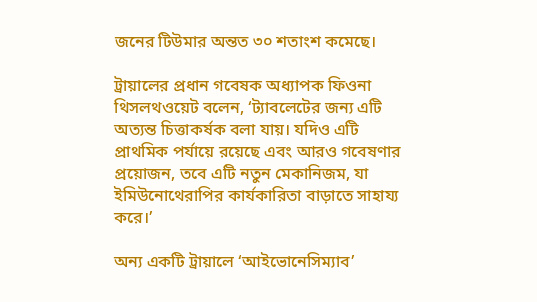জনের টিউমার অন্তত ৩০ শতাংশ কমেছে।

ট্রায়ালের প্রধান গবেষক অধ্যাপক ফিওনা থিসলথওয়েট বলেন, ‘ট্যাবলেটের জন্য এটি অত্যন্ত চিত্তাকর্ষক বলা যায়। যদিও এটি প্রাথমিক পর্যায়ে রয়েছে এবং আরও গবেষণার প্রয়োজন, তবে এটি নতুন মেকানিজম, যা ইমিউনোথেরাপির কার্যকারিতা বাড়াতে সাহায্য করে।’

অন্য একটি ট্রায়ালে ‘আইভোনেসিম্যাব’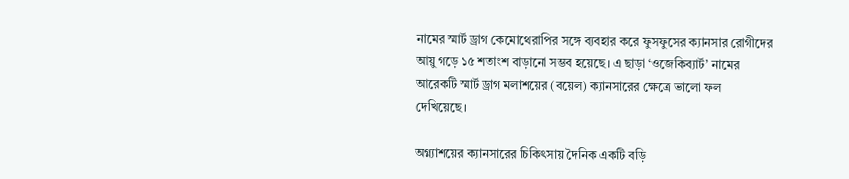নামের স্মার্ট ড্রাগ কেমোথেরাপির সঙ্গে ব্যবহার করে ফুসফুসের ক্যানসার রোগীদের আয়ু গড়ে ১৫ শতাংশ বাড়ানো সম্ভব হয়েছে। এ ছাড়া ‘ওজেকিব্যার্ট’ নামের আরেকটি স্মার্ট ড্রাগ মলাশয়ের (বয়েল) ক্যানসারের ক্ষেত্রে ভালো ফল দেখিয়েছে।

অগ্ন্যাশয়ের ক্যানসারের চিকিৎসায় দৈনিক একটি বড়ি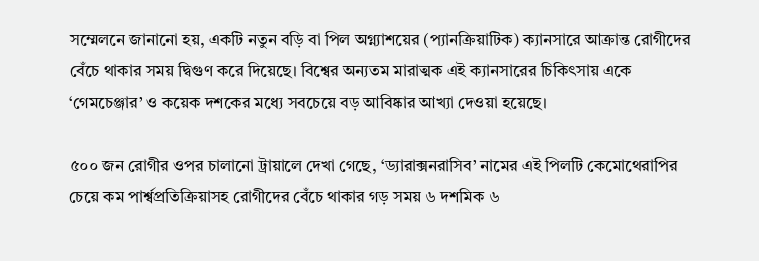সম্মেলনে জানানো হয়, একটি নতুন বড়ি বা পিল অগ্ন্যাশয়ের (প্যানক্রিয়াটিক) ক্যানসারে আক্রান্ত রোগীদের বেঁচে থাকার সময় দ্বিগুণ করে দিয়েছে। বিশ্বের অন্যতম মারাত্মক এই ক্যানসারের চিকিৎসায় একে ‘গেমচেঞ্জার’ ও কয়েক দশকের মধ্যে সবচেয়ে বড় আবিষ্কার আখ্যা দেওয়া হয়েছে।

৫০০ জন রোগীর ওপর চালানো ট্রায়ালে দেখা গেছে, ‘ড্যারাক্সনরাসিব’ নামের এই পিলটি কেমোথেরাপির চেয়ে কম পার্শ্বপ্রতিক্রিয়াসহ রোগীদের বেঁচে থাকার গড় সময় ৬ দশমিক ৬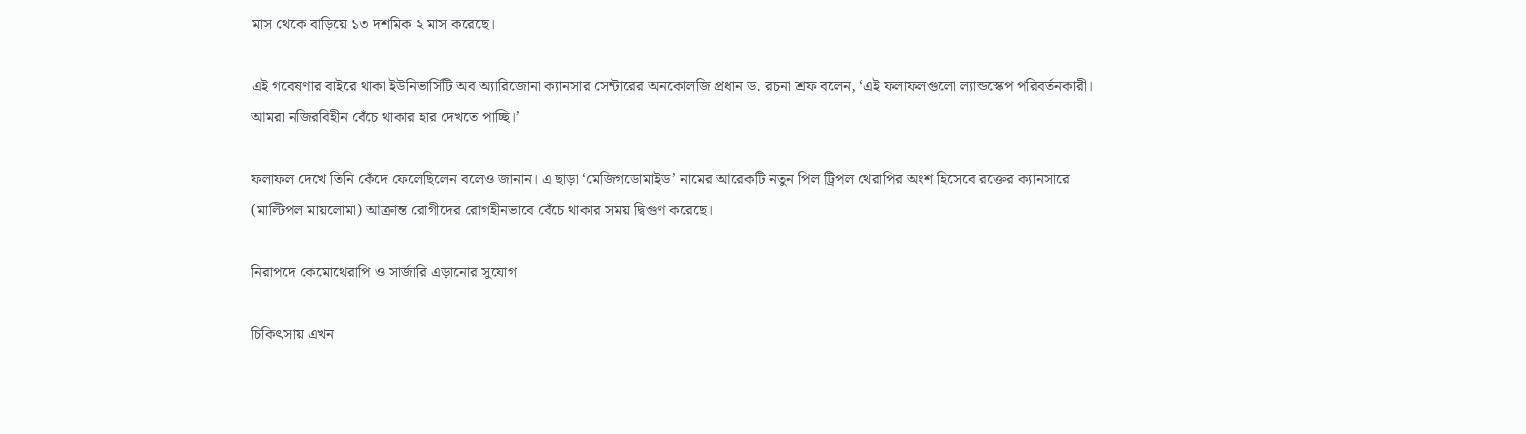মাস থেকে বাড়িয়ে ১৩ দশমিক ২ মাস করেছে।

এই গবেষণার বাইরে থাকা ইউনিভার্সিটি অব অ্যারিজোনা ক্যানসার সেন্টারের অনকোলজি প্রধান ড. রচনা শ্রফ বলেন, ‘এই ফলাফলগুলো ল্যান্ডস্কেপ পরিবর্তনকারী। আমরা নজিরবিহীন বেঁচে থাকার হার দেখতে পাচ্ছি।’

ফলাফল দেখে তিনি কেঁদে ফেলেছিলেন বলেও জানান। এ ছাড়া ‘মেজিগডোমাইড’ নামের আরেকটি নতুন পিল ট্রিপল থেরাপির অংশ হিসেবে রক্তের ক্যানসারে (মাল্টিপল মায়লোমা) আক্রান্ত রোগীদের রোগহীনভাবে বেঁচে থাকার সময় দ্বিগুণ করেছে।

নিরাপদে কেমোথেরাপি ও সার্জারি এড়ানোর সুযোগ

চিকিৎসায় এখন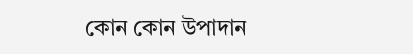কোন কোন উপাদান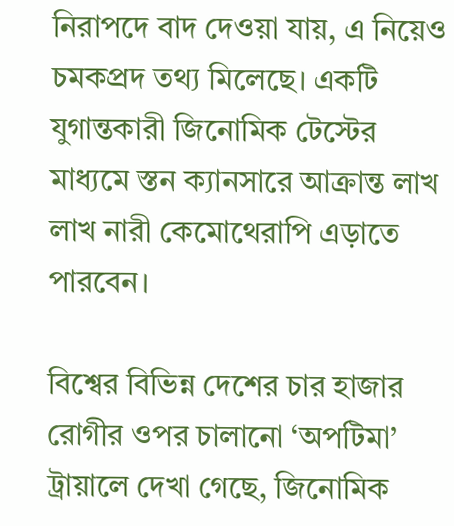নিরাপদে বাদ দেওয়া যায়, এ নিয়েও চমকপ্রদ তথ্য মিলেছে। একটি যুগান্তকারী জিনোমিক টেস্টের মাধ্যমে স্তন ক্যানসারে আক্রান্ত লাখ লাখ নারী কেমোথেরাপি এড়াতে পারবেন।

বিশ্বের বিভিন্ন দেশের চার হাজার রোগীর ওপর চালানো ‘অপটিমা’ ট্রায়ালে দেখা গেছে, জিনোমিক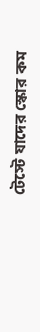টেস্টে যাদের স্কোর কম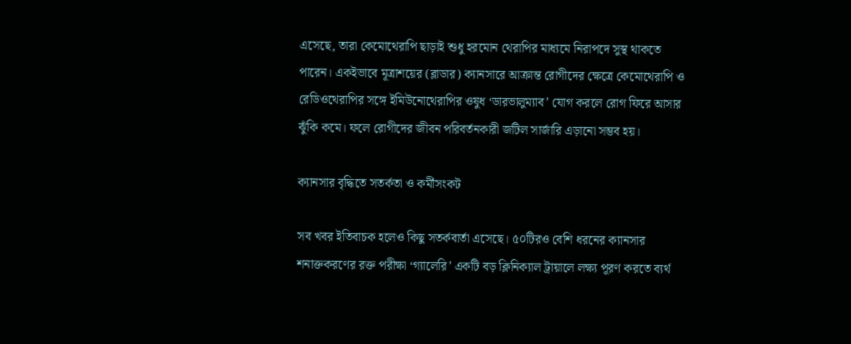এসেছে, তারা কেমোথেরাপি ছাড়াই শুধু হরমোন থেরাপির মাধ্যমে নিরাপদে সুস্থ থাকতে পারেন। একইভাবে মূত্রাশয়ের (ব্লাডার) ক্যানসারে আক্রান্ত রোগীদের ক্ষেত্রে কেমোথেরাপি ও রেডিওথেরাপির সঙ্গে ইমিউনোথেরাপির ওষুধ ‘ডারভালুম্যাব’ যোগ করলে রোগ ফিরে আসার ঝুঁকি কমে। ফলে রোগীদের জীবন পরিবর্তনকারী জটিল সার্জারি এড়ানো সম্ভব হয়।

ক্যানসার বৃদ্ধিতে সতর্কতা ও কর্মীসংকট

সব খবর ইতিবাচক হলেও কিছু সতর্কবার্তা এসেছে। ৫০টিরও বেশি ধরনের ক্যানসার শনাক্তকরণের রক্ত পরীক্ষা ‘গ্যালেরি’ একটি বড় ক্লিনিক্যাল ট্রায়ালে লক্ষ্য পূরণ করতে ব্যর্থ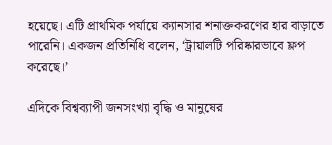হয়েছে। এটি প্রাথমিক পর্যায়ে ক্যানসার শনাক্তকরণের হার বাড়াতে পারেনি। একজন প্রতিনিধি বলেন, ‘ট্রায়ালটি পরিষ্কারভাবে ফ্লপ করেছে।’

এদিকে বিশ্বব্যাপী জনসংখ্যা বৃদ্ধি ও মানুষের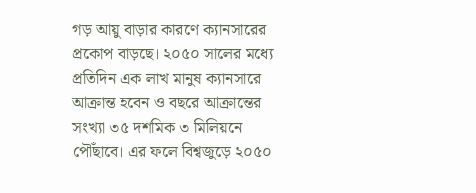গড় আয়ু বাড়ার কারণে ক্যানসারের প্রকোপ বাড়ছে। ২০৫০ সালের মধ্যে প্রতিদিন এক লাখ মানুষ ক্যানসারে আক্রান্ত হবেন ও বছরে আক্রান্তের সংখ্যা ৩৫ দশমিক ৩ মিলিয়নে পৌঁছাবে। এর ফলে বিশ্বজুড়ে ২০৫০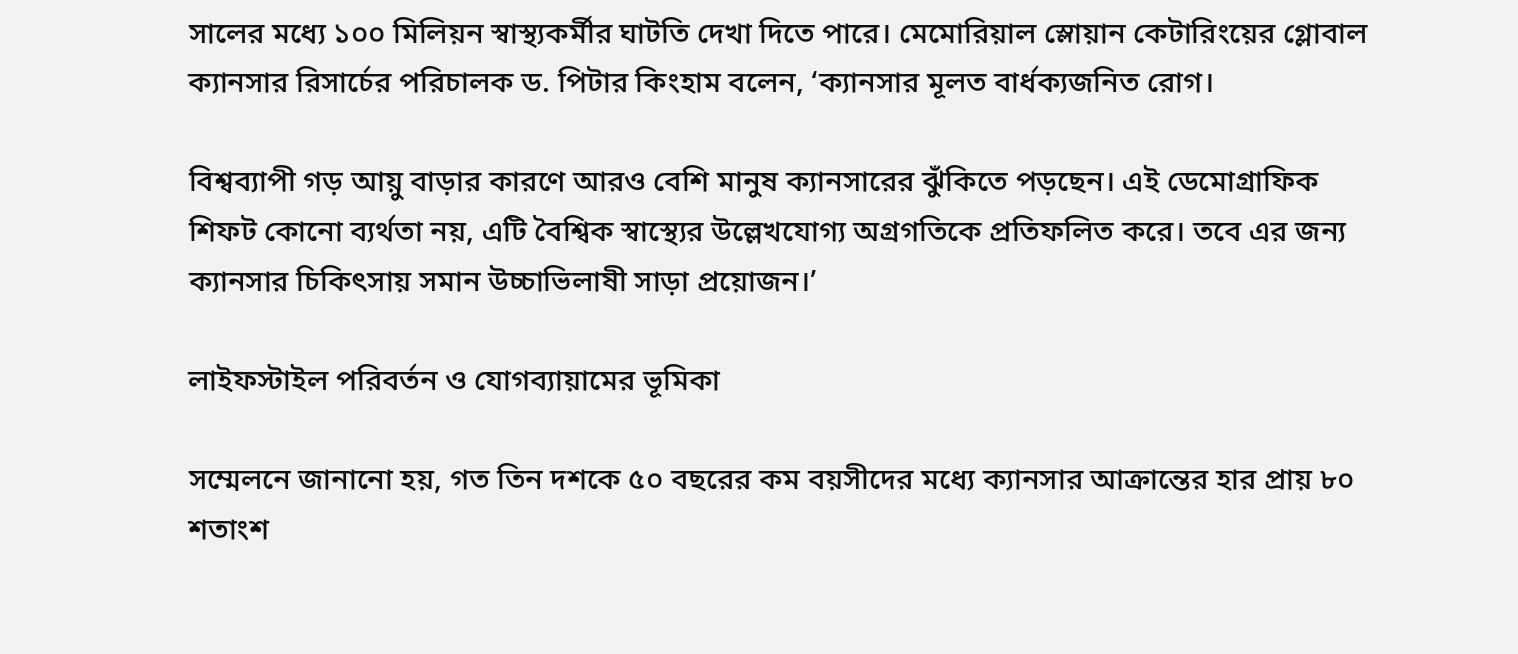সালের মধ্যে ১০০ মিলিয়ন স্বাস্থ্যকর্মীর ঘাটতি দেখা দিতে পারে। মেমোরিয়াল স্লোয়ান কেটারিংয়ের গ্লোবাল ক্যানসার রিসার্চের পরিচালক ড. পিটার কিংহাম বলেন, ‘ক্যানসার মূলত বার্ধক্যজনিত রোগ।

বিশ্বব্যাপী গড় আয়ু বাড়ার কারণে আরও বেশি মানুষ ক্যানসারের ঝুঁকিতে পড়ছেন। এই ডেমোগ্রাফিক শিফট কোনো ব্যর্থতা নয়, এটি বৈশ্বিক স্বাস্থ্যের উল্লেখযোগ্য অগ্রগতিকে প্রতিফলিত করে। তবে এর জন্য ক্যানসার চিকিৎসায় সমান উচ্চাভিলাষী সাড়া প্রয়োজন।’

লাইফস্টাইল পরিবর্তন ও যোগব্যায়ামের ভূমিকা

সম্মেলনে জানানো হয়, গত তিন দশকে ৫০ বছরের কম বয়সীদের মধ্যে ক্যানসার আক্রান্তের হার প্রায় ৮০ শতাংশ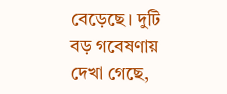বেড়েছে। দুটি বড় গবেষণায় দেখা গেছে,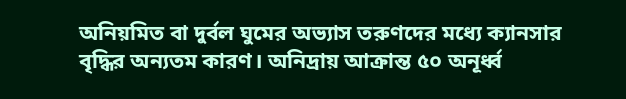অনিয়মিত বা দুর্বল ঘুমের অভ্যাস তরুণদের মধ্যে ক্যানসার বৃদ্ধির অন্যতম কারণ। অনিদ্রায় আক্রান্ত ৫০ অনূর্ধ্ব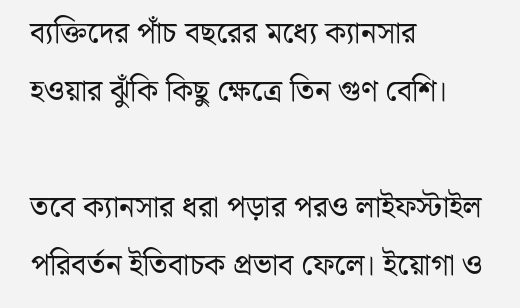ব্যক্তিদের পাঁচ বছরের মধ্যে ক্যানসার হওয়ার ঝুঁকি কিছু ক্ষেত্রে তিন গুণ বেশি।

তবে ক্যানসার ধরা পড়ার পরও লাইফস্টাইল পরিবর্তন ইতিবাচক প্রভাব ফেলে। ইয়োগা ও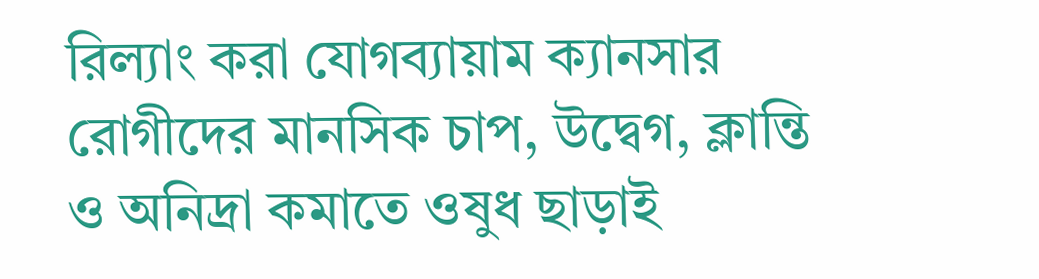রিল্যাং করা যোগব্যায়াম ক্যানসার রোগীদের মানসিক চাপ, উদ্বেগ, ক্লান্তি ও অনিদ্রা কমাতে ওষুধ ছাড়াই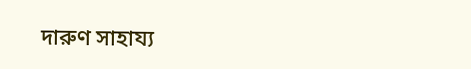দারুণ সাহায্য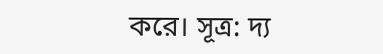করে। সূত্র: দ্য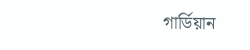গার্ডিয়ান